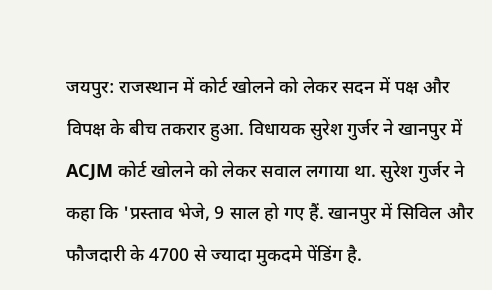जयपुर: राजस्थान में कोर्ट खोलने को लेकर सदन में पक्ष और विपक्ष के बीच तकरार हुआ. विधायक सुरेश गुर्जर ने खानपुर में ACJM कोर्ट खोलने को लेकर सवाल लगाया था. सुरेश गुर्जर ने कहा कि 'प्रस्ताव भेजे, 9 साल हो गए हैं. खानपुर में सिविल और फौजदारी के 4700 से ज्यादा मुकदमे पेंडिंग है.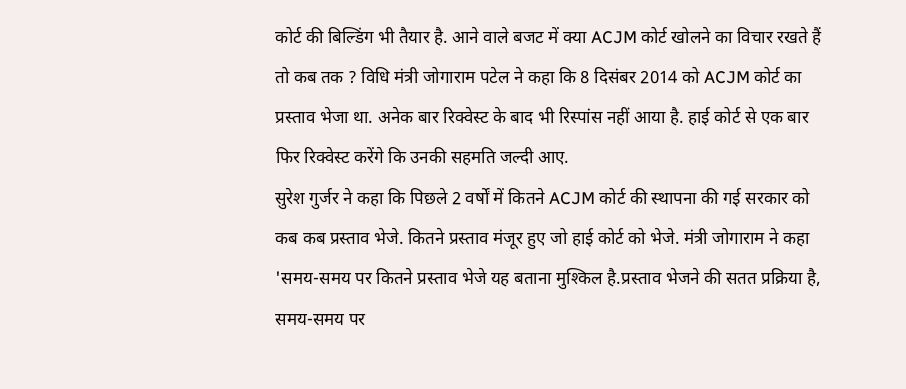कोर्ट की बिल्डिंग भी तैयार है. आने वाले बजट में क्या ACJM कोर्ट खोलने का विचार रखते हैं तो कब तक ? विधि मंत्री जोगाराम पटेल ने कहा कि 8 दिसंबर 2014 को ACJM कोर्ट का प्रस्ताव भेजा था. अनेक बार रिक्वेस्ट के बाद भी रिस्पांस नहीं आया है. हाई कोर्ट से एक बार फिर रिक्वेस्ट करेंगे कि उनकी सहमति जल्दी आए.
सुरेश गुर्जर ने कहा कि पिछले 2 वर्षों में कितने ACJM कोर्ट की स्थापना की गई सरकार को कब कब प्रस्ताव भेजे. कितने प्रस्ताव मंजूर हुए जो हाई कोर्ट को भेजे. मंत्री जोगाराम ने कहा 'समय-समय पर कितने प्रस्ताव भेजे यह बताना मुश्किल है.प्रस्ताव भेजने की सतत प्रक्रिया है, समय-समय पर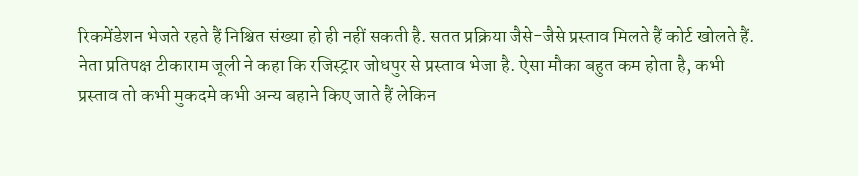रिकमेंडेशन भेजते रहते हैं निश्चित संख्या हो ही नहीं सकती है. सतत प्रक्रिया जैसे-जैसे प्रस्ताव मिलते हैं कोर्ट खोलते हैं.
नेता प्रतिपक्ष टीकाराम जूली ने कहा कि रजिस्ट्रार जोधपुर से प्रस्ताव भेजा है. ऐसा मौका बहुत कम होता है, कभी प्रस्ताव तो कभी मुकदमे कभी अन्य बहाने किए जाते हैं लेकिन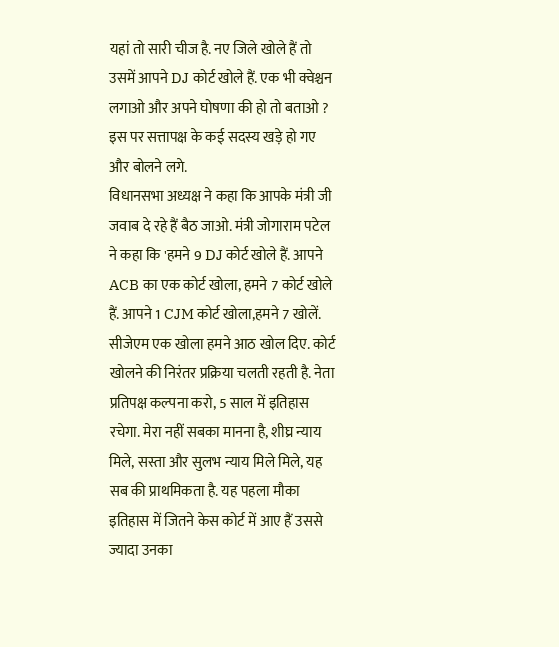यहां तो सारी चीज है. नए जिले खोले हैं तो उसमें आपने DJ कोर्ट खोले हैं. एक भी क्वेश्चन लगाओ और अपने घोषणा की हो तो बताओ ? इस पर सत्तापक्ष के कई सदस्य खड़े हो गए और बोलने लगे.
विधानसभा अध्यक्ष ने कहा कि आपके मंत्री जी जवाब दे रहे हैं बैठ जाओ. मंत्री जोगाराम पटेल ने कहा कि 'हमने 9 DJ कोर्ट खोले हैं. आपने ACB का एक कोर्ट खोला, हमने 7 कोर्ट खोले हैं. आपने 1 CJM कोर्ट खोला,हमने 7 खोलें. सीजेएम एक खोला हमने आठ खोल दिए. कोर्ट खोलने की निरंतर प्रक्रिया चलती रहती है. नेता प्रतिपक्ष कल्पना करो, 5 साल में इतिहास रचेगा. मेरा नहीं सबका मानना है, शीघ्र न्याय मिले, सस्ता और सुलभ न्याय मिले मिले, यह सब की प्राथमिकता है. यह पहला मौका इतिहास में जितने केस कोर्ट में आए हैं उससे ज्यादा उनका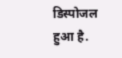डिस्पोजल हुआ है.